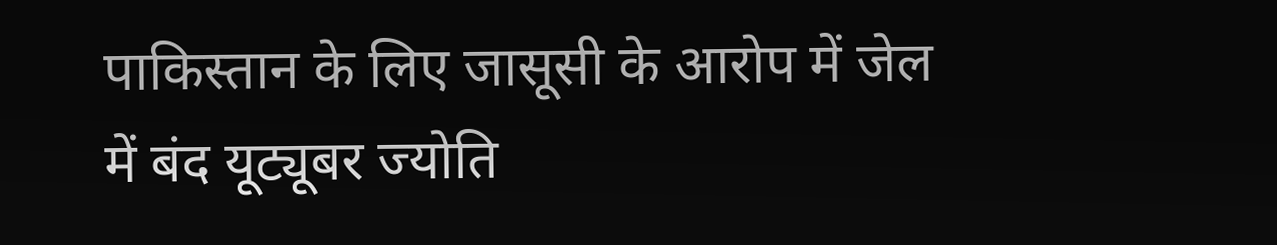पाकिस्तान के लिए जासूसी के आरोप में जेल में बंद यूट्यूबर ज्योति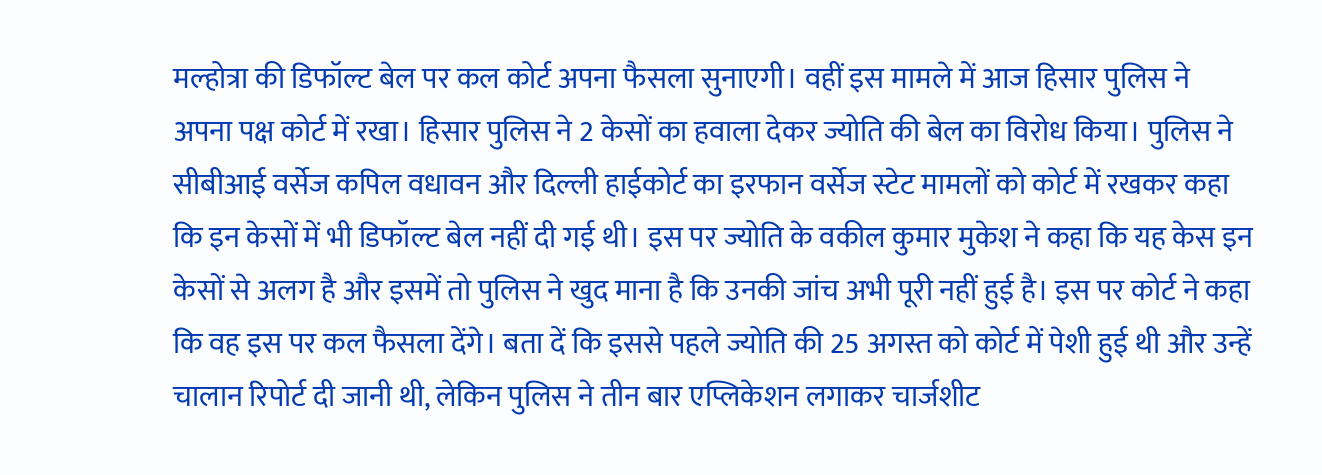मल्होत्रा की डिफॉल्ट बेल पर कल कोर्ट अपना फैसला सुनाएगी। वहीं इस मामले में आज हिसार पुलिस ने अपना पक्ष कोर्ट में रखा। हिसार पुलिस ने 2 केसों का हवाला देकर ज्योति की बेल का विरोध किया। पुलिस ने सीबीआई वर्सेज कपिल वधावन और दिल्ली हाईकोर्ट का इरफान वर्सेज स्टेट मामलों को कोर्ट में रखकर कहा कि इन केसों में भी डिफॉल्ट बेल नहीं दी गई थी। इस पर ज्योति के वकील कुमार मुकेश ने कहा कि यह केस इन केसों से अलग है और इसमें तो पुलिस ने खुद माना है कि उनकी जांच अभी पूरी नहीं हुई है। इस पर कोर्ट ने कहा कि वह इस पर कल फैसला देंगे। बता दें कि इससे पहले ज्योति की 25 अगस्त को कोर्ट में पेशी हुई थी और उन्हें चालान रिपोर्ट दी जानी थी, लेकिन पुलिस ने तीन बार एप्लिकेशन लगाकर चार्जशीट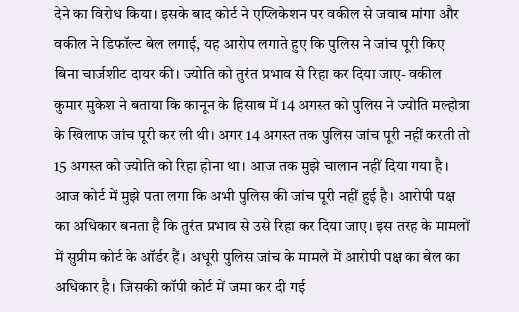देने का विरोध किया। इसके बाद कोर्ट ने एप्लिकेशन पर वकील से जवाब मांगा और वकील ने डिफॉल्ट बेल लगाई, यह आरोप लगाते हुए कि पुलिस ने जांच पूरी किए बिना चार्जशीट दायर की। ज्योति को तुरंत प्रभाव से रिहा कर दिया जाए- वकील
कुमार मुकेश ने बताया कि कानून के हिसाब में 14 अगस्त को पुलिस ने ज्योति मल्होत्रा के खिलाफ जांच पूरी कर ली थी। अगर 14 अगस्त तक पुलिस जांच पूरी नहीं करती तो 15 अगस्त को ज्योति को रिहा होना था। आज तक मुझे चालान नहीं दिया गया है। आज कोर्ट में मुझे पता लगा कि अभी पुलिस की जांच पूरी नहीं हुई है। आरोपी पक्ष का अधिकार बनता है कि तुरंत प्रभाव से उसे रिहा कर दिया जाए। इस तरह के मामलों में सुप्रीम कोर्ट के ऑर्डर हैं। अधूरी पुलिस जांच के मामले में आरोपी पक्ष का बेल का अधिकार है। जिसकी कॉपी कोर्ट में जमा कर दी गई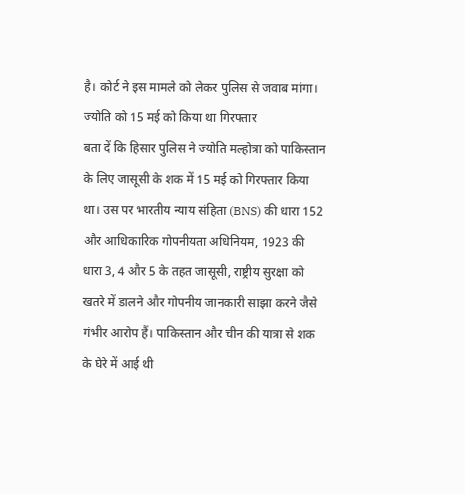है। कोर्ट ने इस मामले को लेकर पुलिस से जवाब मांगा। ज्योति को 15 मई को किया था गिरफ्तार
बता दें कि हिसार पुलिस ने ज्योति मल्होत्रा को पाकिस्तान के लिए जासूसी के शक में 15 मई को गिरफ्तार किया था। उस पर भारतीय न्याय संहिता (BNS) की धारा 152 और आधिकारिक गोपनीयता अधिनियम, 1923 की धारा 3, 4 और 5 के तहत जासूसी, राष्ट्रीय सुरक्षा को खतरे में डालने और गोपनीय जानकारी साझा करने जैसे गंभीर आरोप हैं। पाकिस्तान और चीन की यात्रा से शक के घेरे में आई थी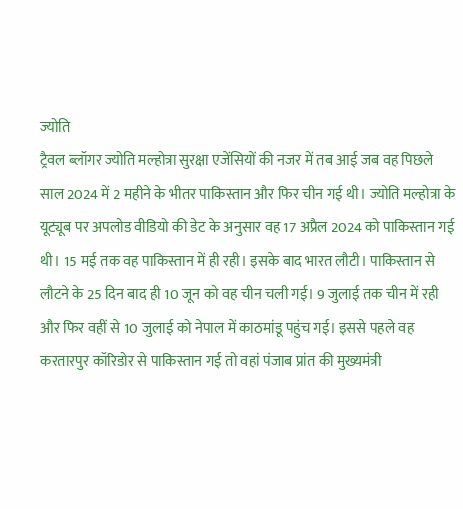ज्योति
ट्रैवल ब्लॉगर ज्योति मल्होत्रा सुरक्षा एजेंसियों की नजर में तब आई जब वह पिछले साल 2024 में 2 महीने के भीतर पाकिस्तान और फिर चीन गई थी। ज्योति मल्होत्रा के यूट्यूब पर अपलोड वीडियो की डेट के अनुसार वह 17 अप्रैल 2024 को पाकिस्तान गई थी। 15 मई तक वह पाकिस्तान में ही रही। इसके बाद भारत लौटी। पाकिस्तान से लौटने के 25 दिन बाद ही 10 जून को वह चीन चली गई। 9 जुलाई तक चीन में रही और फिर वहीं से 10 जुलाई को नेपाल में काठमांडू पहुंच गई। इससे पहले वह करतारपुर कॉरिडोर से पाकिस्तान गई तो वहां पंजाब प्रांत की मुख्यमंत्री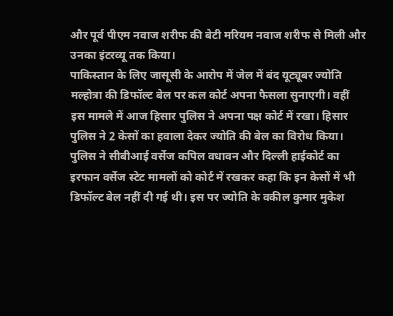और पूर्व पीएम नवाज शरीफ की बेटी मरियम नवाज शरीफ से मिली और उनका इंटरव्यू तक किया।
पाकिस्तान के लिए जासूसी के आरोप में जेल में बंद यूट्यूबर ज्योति मल्होत्रा की डिफॉल्ट बेल पर कल कोर्ट अपना फैसला सुनाएगी। वहीं इस मामले में आज हिसार पुलिस ने अपना पक्ष कोर्ट में रखा। हिसार पुलिस ने 2 केसों का हवाला देकर ज्योति की बेल का विरोध किया। पुलिस ने सीबीआई वर्सेज कपिल वधावन और दिल्ली हाईकोर्ट का इरफान वर्सेज स्टेट मामलों को कोर्ट में रखकर कहा कि इन केसों में भी डिफॉल्ट बेल नहीं दी गई थी। इस पर ज्योति के वकील कुमार मुकेश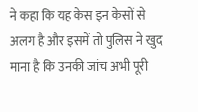ने कहा कि यह केस इन केसों से अलग है और इसमें तो पुलिस ने खुद माना है कि उनकी जांच अभी पूरी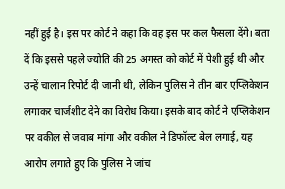नहीं हुई है। इस पर कोर्ट ने कहा कि वह इस पर कल फैसला देंगे। बता दें कि इससे पहले ज्योति की 25 अगस्त को कोर्ट में पेशी हुई थी और उन्हें चालान रिपोर्ट दी जानी थी, लेकिन पुलिस ने तीन बार एप्लिकेशन लगाकर चार्जशीट देने का विरोध किया। इसके बाद कोर्ट ने एप्लिकेशन पर वकील से जवाब मांगा और वकील ने डिफॉल्ट बेल लगाई, यह आरोप लगाते हुए कि पुलिस ने जांच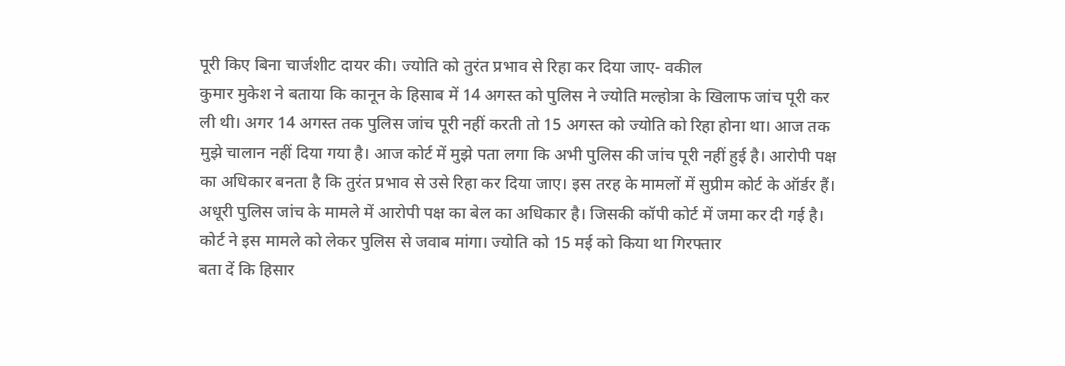पूरी किए बिना चार्जशीट दायर की। ज्योति को तुरंत प्रभाव से रिहा कर दिया जाए- वकील
कुमार मुकेश ने बताया कि कानून के हिसाब में 14 अगस्त को पुलिस ने ज्योति मल्होत्रा के खिलाफ जांच पूरी कर ली थी। अगर 14 अगस्त तक पुलिस जांच पूरी नहीं करती तो 15 अगस्त को ज्योति को रिहा होना था। आज तक मुझे चालान नहीं दिया गया है। आज कोर्ट में मुझे पता लगा कि अभी पुलिस की जांच पूरी नहीं हुई है। आरोपी पक्ष का अधिकार बनता है कि तुरंत प्रभाव से उसे रिहा कर दिया जाए। इस तरह के मामलों में सुप्रीम कोर्ट के ऑर्डर हैं। अधूरी पुलिस जांच के मामले में आरोपी पक्ष का बेल का अधिकार है। जिसकी कॉपी कोर्ट में जमा कर दी गई है। कोर्ट ने इस मामले को लेकर पुलिस से जवाब मांगा। ज्योति को 15 मई को किया था गिरफ्तार
बता दें कि हिसार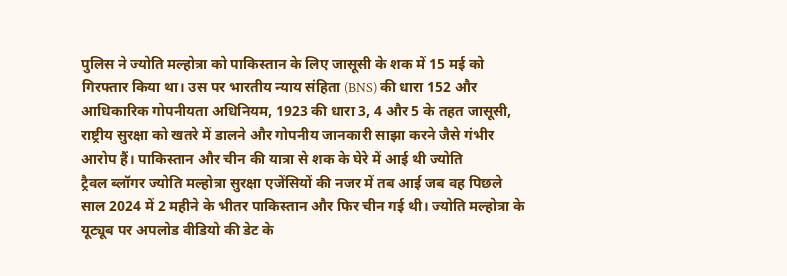पुलिस ने ज्योति मल्होत्रा को पाकिस्तान के लिए जासूसी के शक में 15 मई को गिरफ्तार किया था। उस पर भारतीय न्याय संहिता (BNS) की धारा 152 और आधिकारिक गोपनीयता अधिनियम, 1923 की धारा 3, 4 और 5 के तहत जासूसी, राष्ट्रीय सुरक्षा को खतरे में डालने और गोपनीय जानकारी साझा करने जैसे गंभीर आरोप हैं। पाकिस्तान और चीन की यात्रा से शक के घेरे में आई थी ज्योति
ट्रैवल ब्लॉगर ज्योति मल्होत्रा सुरक्षा एजेंसियों की नजर में तब आई जब वह पिछले साल 2024 में 2 महीने के भीतर पाकिस्तान और फिर चीन गई थी। ज्योति मल्होत्रा के यूट्यूब पर अपलोड वीडियो की डेट के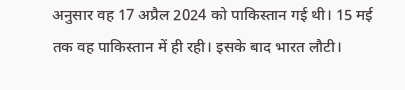अनुसार वह 17 अप्रैल 2024 को पाकिस्तान गई थी। 15 मई तक वह पाकिस्तान में ही रही। इसके बाद भारत लौटी।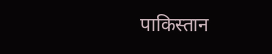पाकिस्तान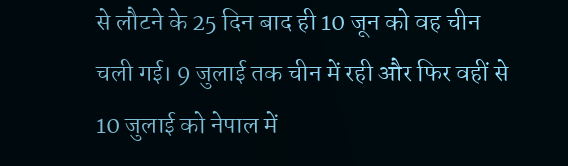से लौटने के 25 दिन बाद ही 10 जून को वह चीन चली गई। 9 जुलाई तक चीन में रही और फिर वहीं से 10 जुलाई को नेपाल में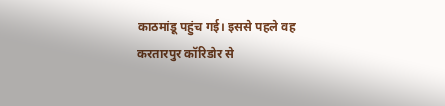काठमांडू पहुंच गई। इससे पहले वह करतारपुर कॉरिडोर से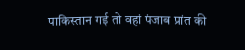पाकिस्तान गई तो वहां पंजाब प्रांत की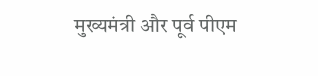मुख्यमंत्री और पूर्व पीएम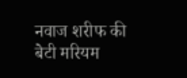नवाज शरीफ की बेटी मरियम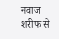नवाज शरीफ से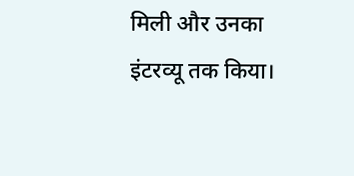मिली और उनका इंटरव्यू तक किया।